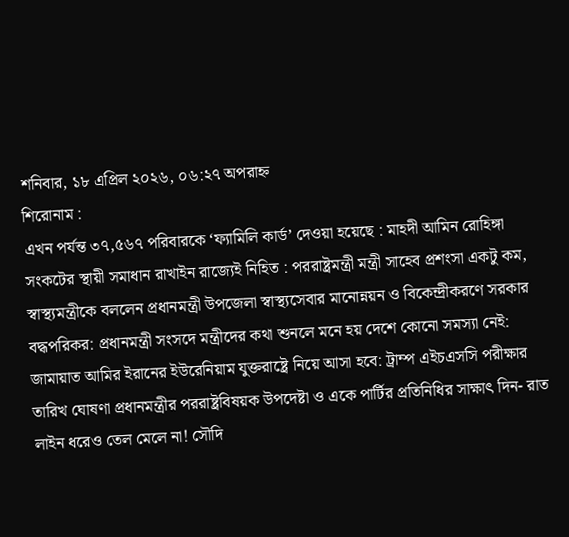শনিবার, ১৮ এপ্রিল ২০২৬, ০৬:২৭ অপরাহ্ন
শিরোনাম :
এখন পর্যন্ত ৩৭,৫৬৭ পরিবারকে ‘ফ্যামিলি কার্ড’ দেওয়া হয়েছে : মাহদী আমিন রোহিঙ্গা সংকটের স্থায়ী সমাধান রাখাইন রাজ্যেই নিহিত : পররাষ্ট্রমন্ত্রী মন্ত্রী সাহেব প্রশংসা একটু কম, স্বাস্থ্যমন্ত্রীকে বললেন প্রধানমন্ত্রী উপজেলা স্বাস্থ্যসেবার মানোন্নয়ন ও বিকেন্দ্রীকরণে সরকার বদ্ধপরিকর: প্রধানমন্ত্রী সংসদে মন্ত্রীদের কথা শুনলে মনে হয় দেশে কোনো সমস্যা নেই: জামায়াত আমির ইরানের ইউরেনিয়াম যুক্তরাষ্ট্রে নিয়ে আসা হবে: ট্রাম্প এইচএসসি পরীক্ষার তারিখ ঘোষণা প্রধানমন্ত্রীর পররাষ্ট্রবিষয়ক উপদেষ্টা ও একে পার্টির প্রতিনিধির সাক্ষাৎ দিন- রাত লাইন ধরেও তেল মেলে না! সৌদি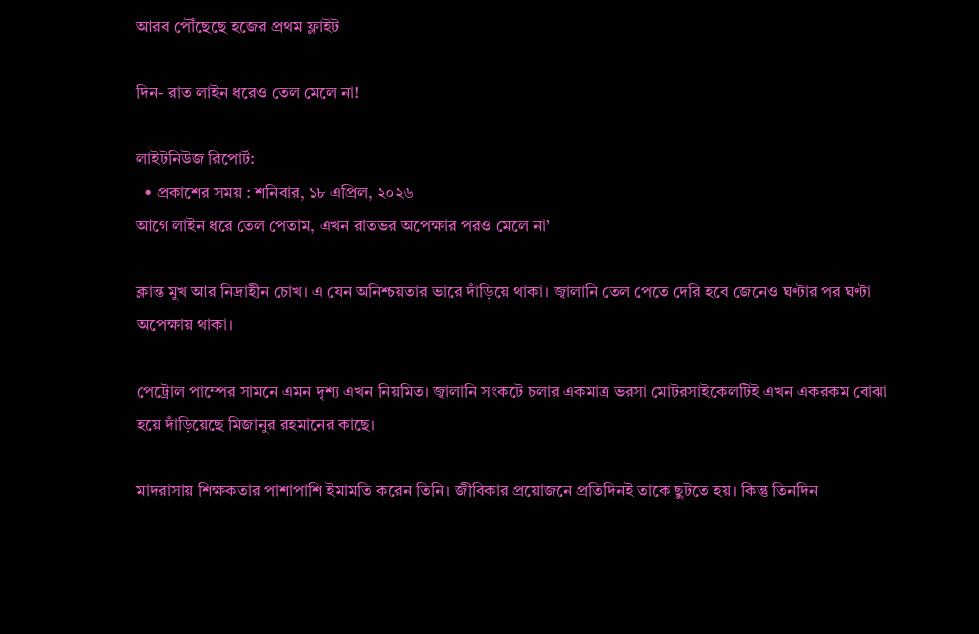আরব পৌঁছেছে হজের প্রথম ফ্লাইট

দিন- রাত লাইন ধরেও তেল মেলে না!

লাইটনিউজ রিপোর্ট:
  • প্রকাশের সময় : শনিবার, ১৮ এপ্রিল, ২০২৬
আগে লাইন ধরে তেল পেতাম, এখন রাতভর অপেক্ষার পরও মেলে না’

ক্লান্ত মুখ আর নিদ্রাহীন চোখ। এ যেন অনিশ্চয়তার ভারে দাঁড়িয়ে থাকা। জ্বালানি তেল পেতে দেরি হবে জেনেও ঘণ্টার পর ঘণ্টা অপেক্ষায় থাকা।

পেট্রোল পাম্পের সামনে এমন দৃশ্য এখন নিয়মিত। জ্বালানি সংকটে চলার একমাত্র ভরসা মোটরসাইকেলটিই এখন একরকম বোঝা হয়ে দাঁড়িয়েছে মিজানুর রহমানের কাছে।

মাদরাসায় শিক্ষকতার পাশাপাশি ইমামতি করেন তিনি। জীবিকার প্রয়োজনে প্রতিদিনই তাকে ছুটতে হয়। কিন্তু তিনদিন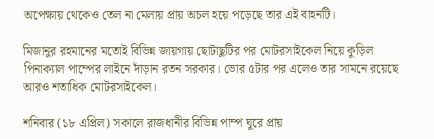অপেক্ষায় থেকেও তেল না মেলায় প্রায় অচল হয়ে পড়েছে তার এই বাহনটি।

মিজানুর রহমানের মতোই বিভিন্ন জায়গায় ছোটাছুটির পর মোটরসাইকেল নিয়ে কুড়িল পিনাক্যাল পাম্পের লাইনে দাঁড়ান রতন সরকার। ভোর ৫টার পর এলেও তার সামনে রয়েছে আরও শতাধিক মোটরসাইকেল।

শনিবার (১৮ এপ্রিল) সকালে রাজধানীর বিভিন্ন পাম্প ঘুরে প্রায়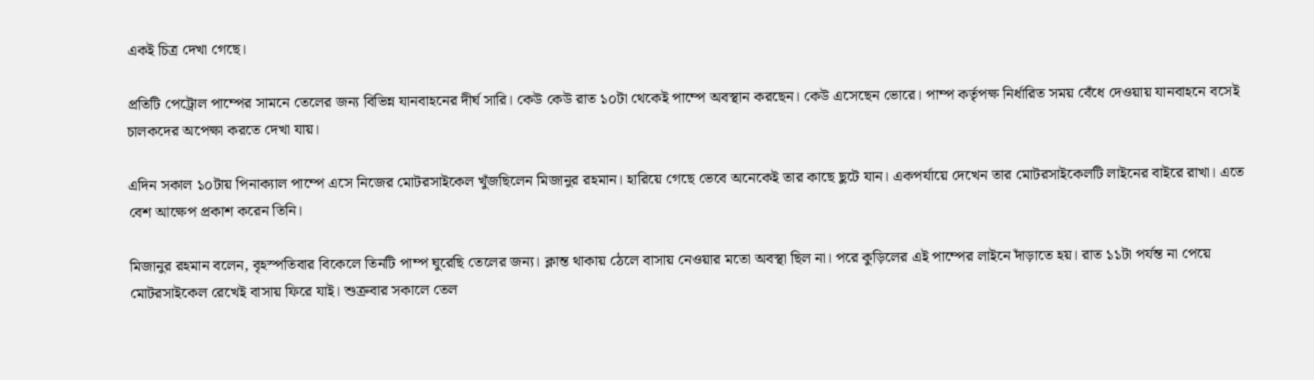একই চিত্র দেখা গেছে।

প্রতিটি পেট্রোল পাম্পের সামনে তেলের জন্য বিভিন্ন যানবাহনের দীর্ঘ সারি। কেউ কেউ রাত ১০টা থেকেই পাম্পে অবস্থান করছেন। কেউ এসেছেন ভোরে। পাম্প কর্তৃপক্ষ নির্ধারিত সময় বেঁধে দেওয়ায় যানবাহনে বসেই চালকদের অপেক্ষা করতে দেখা যায়।

এদিন সকাল ১০টায় পিনাক্যাল পাম্পে এসে নিজের মোটরসাইকেল খুঁজছিলেন মিজানুর রহমান। হারিয়ে গেছে ভেবে অনেকেই তার কাছে ছুটে যান। একপর্যায়ে দেখেন তার মোটরসাইকেলটি লাইনের বাইরে রাখা। এতে বেশ আক্ষেপ প্রকাশ করেন তিনি।

মিজানুর রহমান বলেন, বৃহস্পতিবার বিকেলে তিনটি পাম্প ঘুরেছি তেলের জন্য। ক্লান্ত থাকায় ঠেলে বাসায় নেওয়ার মতো অবস্থা ছিল না। পরে কুড়িলের এই পাম্পের লাইনে দাঁড়াতে হয়। রাত ১১টা পর্যন্ত না পেয়ে মোটরসাইকেল রেখেই বাসায় ফিরে যাই। শুক্রবার সকালে তেল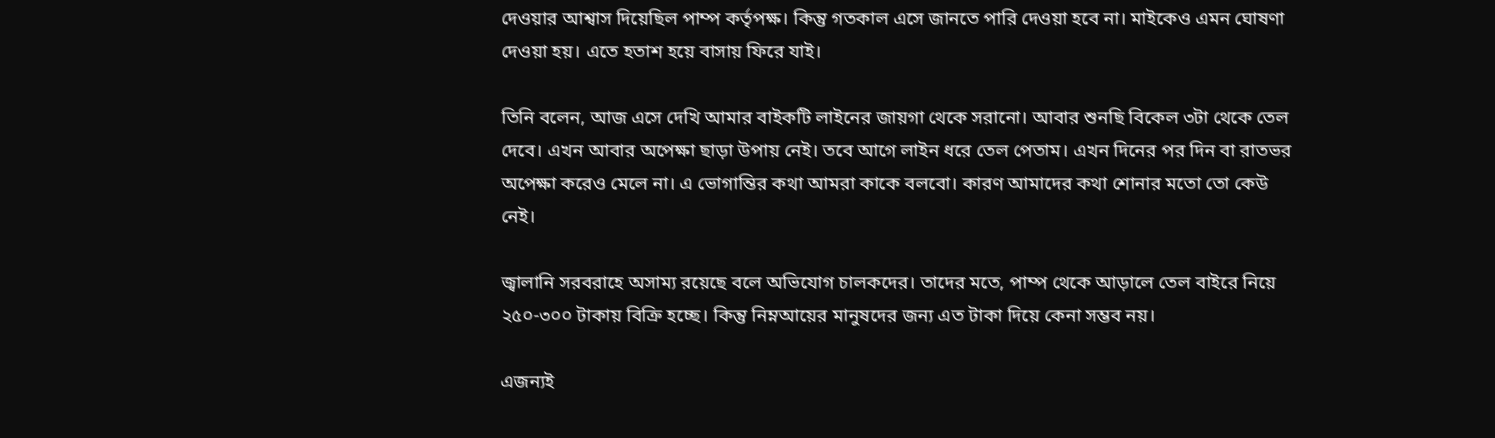দেওয়ার আশ্বাস দিয়েছিল পাম্প কর্তৃপক্ষ। কিন্তু গতকাল এসে জানতে পারি দেওয়া হবে না। মাইকেও এমন ঘোষণা দেওয়া হয়। এতে হতাশ হয়ে বাসায় ফিরে যাই।

তিনি বলেন, আজ এসে দেখি আমার বাইকটি লাইনের জায়গা থেকে সরানো। আবার শুনছি বিকেল ৩টা থেকে তেল দেবে। এখন আবার অপেক্ষা ছাড়া উপায় নেই। তবে আগে লাইন ধরে তেল পেতাম। এখন দিনের পর দিন বা রাতভর অপেক্ষা করেও মেলে না। এ ভোগান্তির কথা আমরা কাকে বলবো। কারণ আমাদের কথা শোনার মতো তো কেউ নেই।

জ্বালানি সরবরাহে অসাম্য রয়েছে বলে অভিযোগ চালকদের। তাদের মতে, পাম্প থেকে আড়ালে তেল বাইরে নিয়ে ২৫০-৩০০ টাকায় বিক্রি হচ্ছে। কিন্তু নিম্নআয়ের মানুষদের জন্য এত টাকা দিয়ে কেনা সম্ভব নয়।

এজন্যই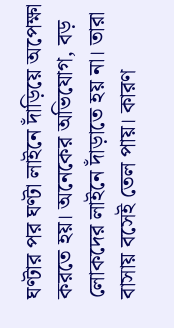ঘণ্টার পর ঘণ্টা লাইনে দাঁড়িয়ে অপেক্ষা করতে হয়। অনেকের অভিযোগ, বড় লোকদের লাইনে দাঁড়াতে হয় না। তারা বাসায় বসেই তেল পায়। কারণ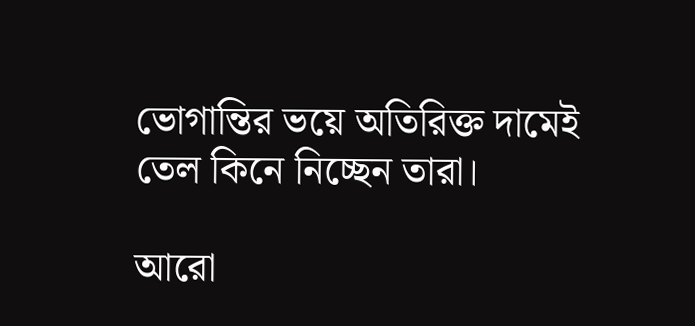ভোগান্তির ভয়ে অতিরিক্ত দামেই তেল কিনে নিচ্ছেন তারা।

আরো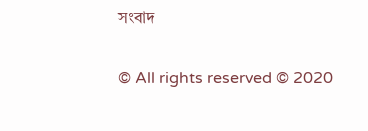সংবাদ

© All rights reserved © 2020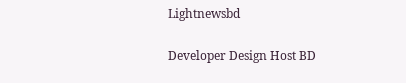Lightnewsbd

Developer Design Host BD